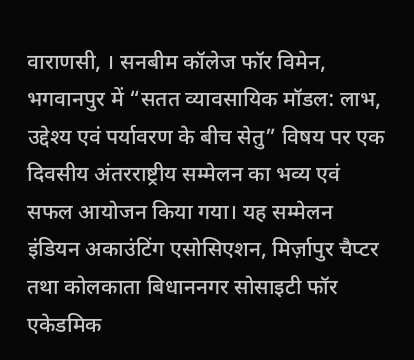वाराणसी, । सनबीम कॉलेज फॉर विमेन, भगवानपुर में “सतत व्यावसायिक मॉडल: लाभ, उद्देश्य एवं पर्यावरण के बीच सेतु” विषय पर एक दिवसीय अंतरराष्ट्रीय सम्मेलन का भव्य एवं सफल आयोजन किया गया। यह सम्मेलन इंडियन अकाउंटिंग एसोसिएशन, मिर्ज़ापुर चैप्टर तथा कोलकाता बिधाननगर सोसाइटी फॉर एकेडमिक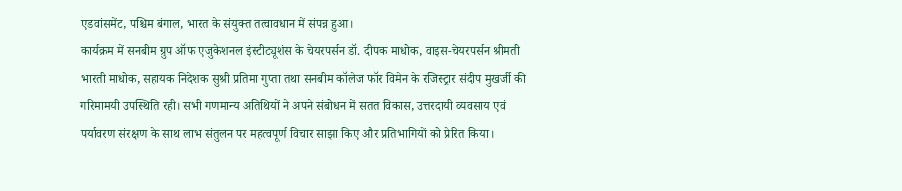एडवांसमेंट, पश्चिम बंगाल, भारत के संयुक्त तत्वावधान में संपन्न हुआ।
कार्यक्रम में सनबीम ग्रुप ऑफ एजुकेशनल इंस्टीट्यूशंस के चेयरपर्सन डॉ. दीपक माधोक, वाइस-चेयरपर्सन श्रीमती भारती माधोक, सहायक निदेशक सुश्री प्रतिमा गुप्ता तथा सनबीम कॉलेज फॉर विमेन के रजिस्ट्रार संदीप मुखर्जी की गरिमामयी उपस्थिति रही। सभी गणमान्य अतिथियों ने अपने संबोधन में सतत विकास, उत्तरदायी व्यवसाय एवं पर्यावरण संरक्षण के साथ लाभ संतुलन पर महत्वपूर्ण विचार साझा किए और प्रतिभागियों को प्रेरित किया।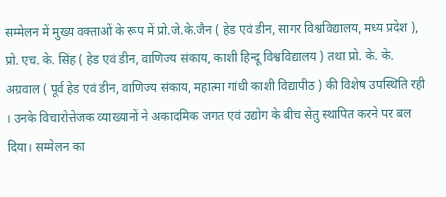सम्मेलन में मुख्य वक्ताओं के रूप में प्रो.जे.के.जैन ( हेड एवं डीन, सागर विश्वविद्यालय, मध्य प्रदेश ), प्रो. एच. के. सिंह ( हेड एवं डीन, वाणिज्य संकाय, काशी हिन्दू विश्वविद्यालय ) तथा प्रो. के. के. अग्रवाल ( पूर्व हेड एवं डीन, वाणिज्य संकाय, महात्मा गांधी काशी विद्यापीठ ) की विशेष उपस्थिति रही । उनके विचारोत्तेजक व्याख्यानों ने अकादमिक जगत एवं उद्योग के बीच सेतु स्थापित करने पर बल दिया। सम्मेलन का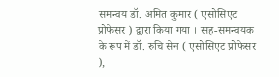समन्वय डॉ. अमित कुमार ( एसोसिएट प्रोफेसर ) द्वारा किया गया । सह-समन्वयक के रूप में डॉ. रुचि सेन ( एसोसिएट प्रोफेसर ),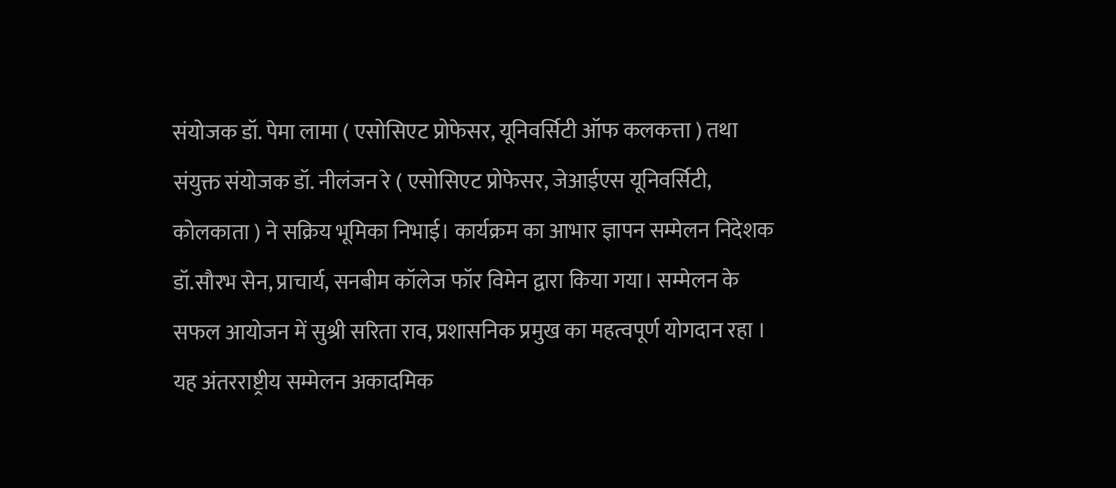संयोजक डॉ. पेमा लामा ( एसोसिएट प्रोफेसर, यूनिवर्सिटी ऑफ कलकत्ता ) तथा संयुक्त संयोजक डॉ. नीलंजन रे ( एसोसिएट प्रोफेसर, जेआईएस यूनिवर्सिटी, कोलकाता ) ने सक्रिय भूमिका निभाई। कार्यक्रम का आभार ज्ञापन सम्मेलन निदेशक डॉ.सौरभ सेन, प्राचार्य, सनबीम कॉलेज फॉर विमेन द्वारा किया गया। सम्मेलन के सफल आयोजन में सुश्री सरिता राव, प्रशासनिक प्रमुख का महत्वपूर्ण योगदान रहा ।
यह अंतरराष्ट्रीय सम्मेलन अकादमिक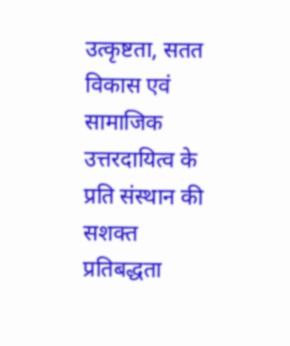उत्कृष्टता, सतत विकास एवं सामाजिक उत्तरदायित्व के प्रति संस्थान की सशक्त प्रतिबद्धता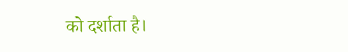को दर्शाता है।